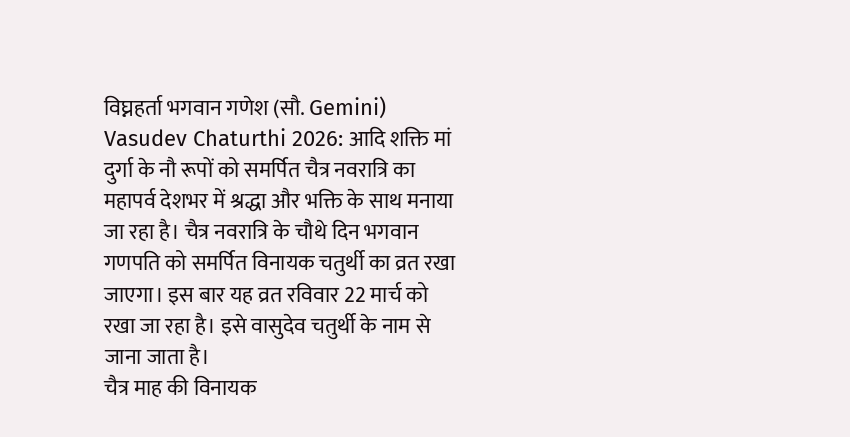विघ्नहर्ता भगवान गणेश (सौ. Gemini)
Vasudev Chaturthi 2026: आदि शक्ति मां दुर्गा के नौ रूपों को समर्पित चैत्र नवरात्रि का महापर्व देशभर में श्रद्धा और भक्ति के साथ मनाया जा रहा है। चैत्र नवरात्रि के चौथे दिन भगवान गणपति को समर्पित विनायक चतुर्थी का व्रत रखा जाएगा। इस बार यह व्रत रविवार 22 मार्च को रखा जा रहा है। इसे वासुदेव चतुर्थी के नाम से जाना जाता है।
चैत्र माह की विनायक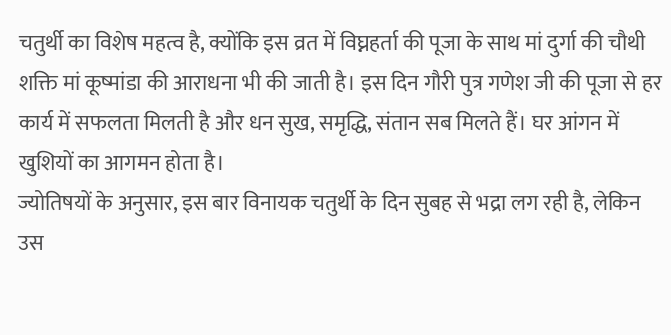चतुर्थी का विशेष महत्व है, क्योंकि इस व्रत में विघ्नहर्ता की पूजा के साथ मां दुर्गा की चौथी शक्ति मां कूष्मांडा की आराधना भी की जाती है। इस दिन गौरी पुत्र गणेश जी की पूजा से हर कार्य में सफलता मिलती है और धन सुख, समृद्धि, संतान सब मिलते हैं। घर आंगन में खुशियों का आगमन होता है।
ज्योतिषयों के अनुसार, इस बार विनायक चतुर्थी के दिन सुबह से भद्रा लग रही है, लेकिन उस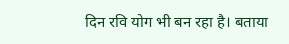दिन रवि योग भी बन रहा है। बताया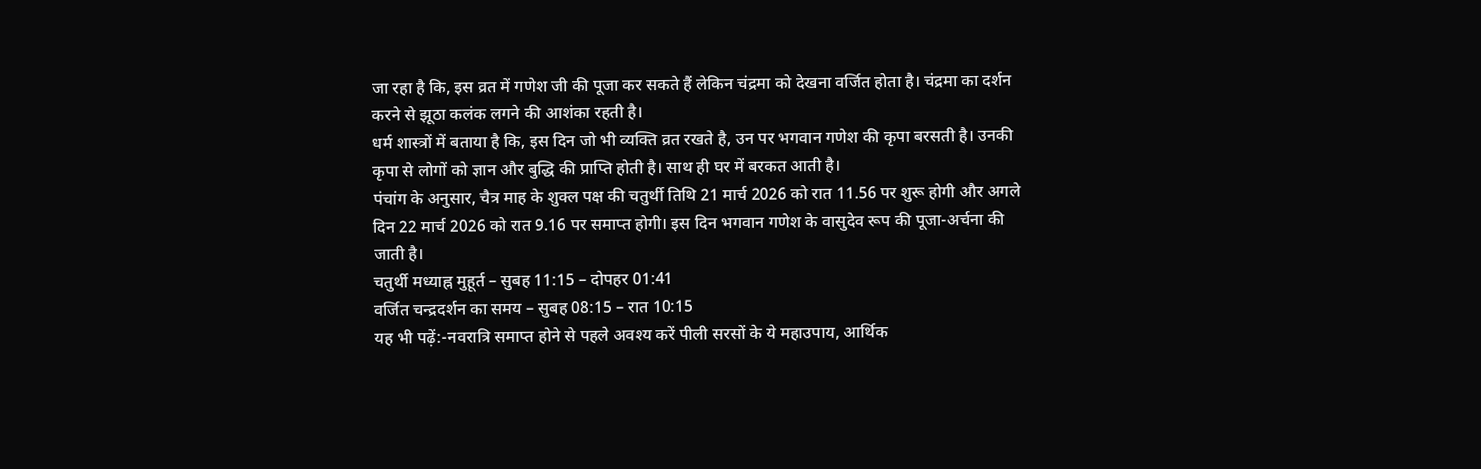जा रहा है कि, इस व्रत में गणेश जी की पूजा कर सकते हैं लेकिन चंद्रमा को देखना वर्जित होता है। चंद्रमा का दर्शन करने से झूठा कलंक लगने की आशंका रहती है।
धर्म शास्त्रों में बताया है कि, इस दिन जो भी व्यक्ति व्रत रखते है, उन पर भगवान गणेश की कृपा बरसती है। उनकी कृपा से लोगों को ज्ञान और बुद्धि की प्राप्ति होती है। साथ ही घर में बरकत आती है।
पंचांग के अनुसार, चैत्र माह के शुक्ल पक्ष की चतुर्थी तिथि 21 मार्च 2026 को रात 11.56 पर शुरू होगी और अगले दिन 22 मार्च 2026 को रात 9.16 पर समाप्त होगी। इस दिन भगवान गणेश के वासुदेव रूप की पूजा-अर्चना की जाती है।
चतुर्थी मध्याह्न मुहूर्त – सुबह 11:15 – दोपहर 01:41
वर्जित चन्द्रदर्शन का समय – सुबह 08:15 – रात 10:15
यह भी पढ़ें:-नवरात्रि समाप्त होने से पहले अवश्य करें पीली सरसों के ये महाउपाय, आर्थिक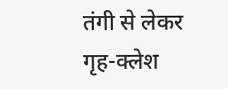तंगी से लेकर गृह-क्लेश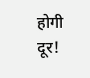होगी दूर!